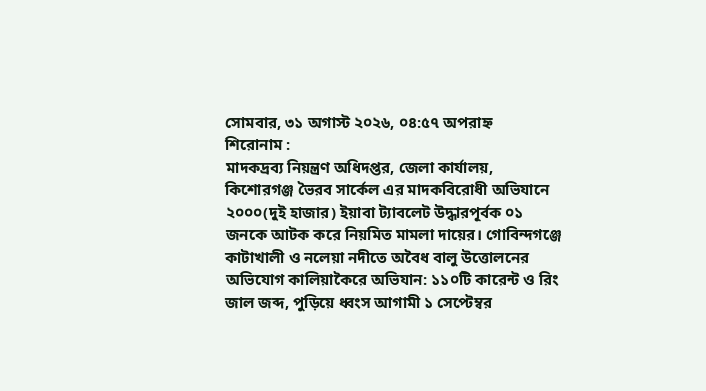সোমবার, ৩১ অগাস্ট ২০২৬, ০৪:৫৭ অপরাহ্ন
শিরোনাম :
মাদকদ্রব্য নিয়ন্ত্রণ অধিদপ্তর, জেলা কার্যালয়, কিশোরগঞ্জ ভৈরব সার্কেল এর মাদকবিরোধী অভিযানে ২০০০(দুই হাজার) ইয়াবা ট্যাবলেট উদ্ধারপূর্বক ০১ জনকে আটক করে নিয়মিত মামলা দায়ের। গোবিন্দগঞ্জে কাটাখালী ও নলেয়া নদীতে অবৈধ বালু উত্তোলনের অভিযোগ কালিয়াকৈরে অভিযান: ১১০টি কারেন্ট ও রিং জাল জব্দ, পুড়িয়ে ধ্বংস আগামী ১ সেপ্টেম্বর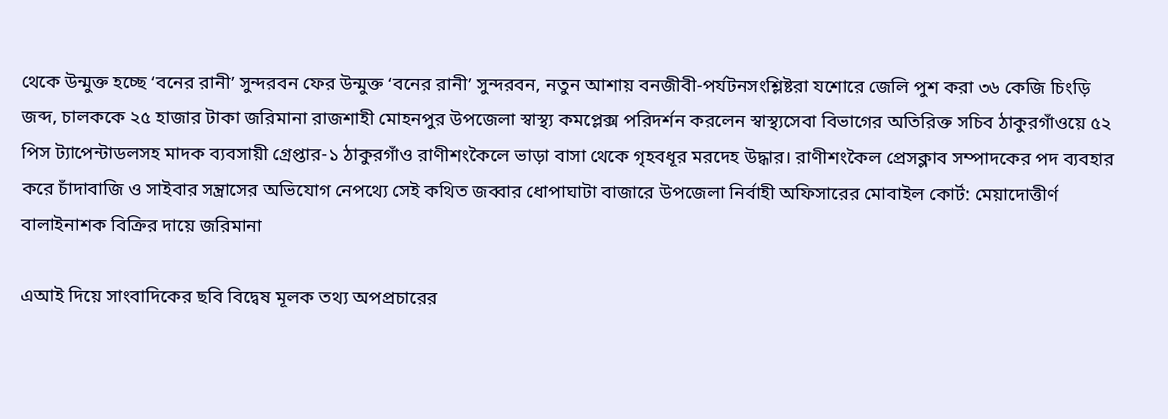থেকে উন্মুক্ত হচ্ছে ‘বনের রানী’ সুন্দরবন ফের উন্মুক্ত ‘বনের রানী’ সুন্দরবন, নতুন আশায় বনজীবী-পর্যটনসংশ্লিষ্টরা যশোরে জেলি পুশ করা ৩৬ কেজি চিংড়ি জব্দ, চালককে ২৫ হাজার টাকা জরিমানা রাজশাহী মোহনপুর উপজেলা স্বাস্থ্য কমপ্লেক্স পরিদর্শন করলেন স্বাস্থ্যসেবা বিভাগের অতিরিক্ত সচিব ঠাকুরগাঁওয়ে ৫২ পিস ট্যাপেন্টাডলসহ মাদক ব্যবসায়ী গ্রেপ্তার-১ ঠাকুরগাঁও রাণীশংকৈলে ভাড়া বাসা থেকে গৃহবধূর মরদেহ উদ্ধার। রাণীশংকৈল প্রেসক্লাব সম্পাদকের পদ ব্যবহার করে চাঁদাবাজি ও সাইবার সন্ত্রাসের অভিযোগ নেপথ্যে সেই কথিত জব্বার ধোপাঘাটা বাজারে উপজেলা নির্বাহী অফিসারের মোবাইল কোর্ট: মেয়াদোত্তীর্ণ বালাইনাশক বিক্রির দায়ে জরিমানা

এআই দিয়ে সাংবাদিকের ছবি বিদ্বেষ মূলক তথ্য অপপ্রচারের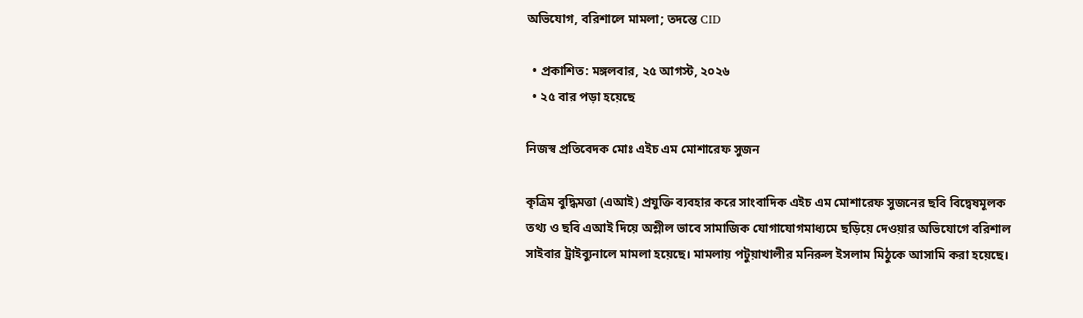অভিযোগ, বরিশালে মামলা; তদন্তে CID

  • প্রকাশিত: মঙ্গলবার, ২৫ আগস্ট, ২০২৬
  • ২৫ বার পড়া হয়েছে

নিজস্ব প্রতিবেদক মোঃ এইচ এম মোশারেফ সুজন

কৃত্রিম বুদ্ধিমত্তা (এআই) প্রযুক্তি ব্যবহার করে সাংবাদিক এইচ এম মোশারেফ সুজনের ছবি বিদ্বেষমূলক তথ্য ও ছবি এআই দিয়ে অশ্লীল ভাবে সামাজিক যোগাযোগমাধ্যমে ছড়িয়ে দেওয়ার অভিযোগে বরিশাল সাইবার ট্রাইব্যুনালে মামলা হয়েছে। মামলায় পটুয়াখালীর মনিরুল ইসলাম মিঠুকে আসামি করা হয়েছে।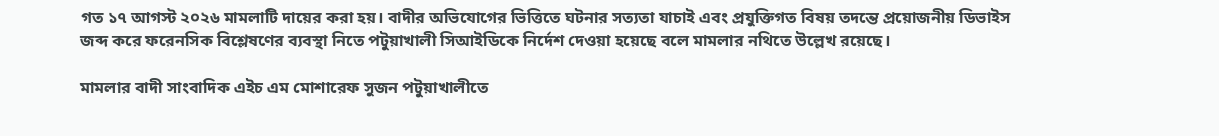গত ১৭ আগস্ট ২০২৬ মামলাটি দায়ের করা হয়। বাদীর অভিযোগের ভিত্তিতে ঘটনার সত্যতা যাচাই এবং প্রযুক্তিগত বিষয় তদন্তে প্রয়োজনীয় ডিভাইস জব্দ করে ফরেনসিক বিশ্লেষণের ব্যবস্থা নিতে পটুয়াখালী সিআইডিকে নির্দেশ দেওয়া হয়েছে বলে মামলার নথিতে উল্লেখ রয়েছে।

মামলার বাদী সাংবাদিক এইচ এম মোশারেফ সুজন পটুয়াখালীতে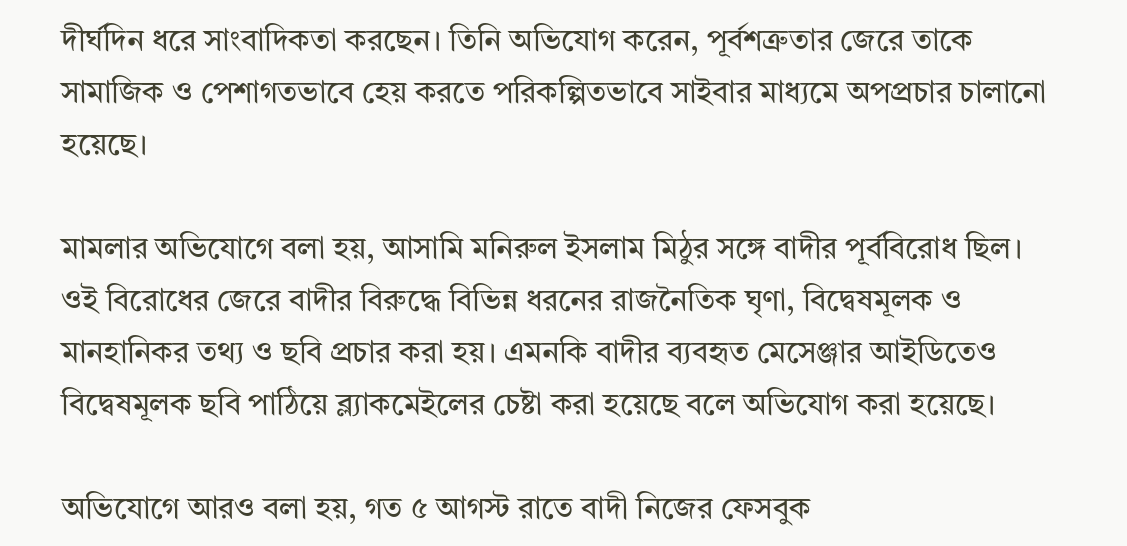দীর্ঘদিন ধরে সাংবাদিকতা করছেন। তিনি অভিযোগ করেন, পূর্বশত্রুতার জেরে তাকে সামাজিক ও পেশাগতভাবে হেয় করতে পরিকল্পিতভাবে সাইবার মাধ্যমে অপপ্রচার চালানো হয়েছে।

মামলার অভিযোগে বলা হয়, আসামি মনিরুল ইসলাম মিঠুর সঙ্গে বাদীর পূর্ববিরোধ ছিল। ওই বিরোধের জেরে বাদীর বিরুদ্ধে বিভিন্ন ধরনের রাজনৈতিক ঘৃণা, বিদ্বেষমূলক ও মানহানিকর তথ্য ও ছবি প্রচার করা হয়। এমনকি বাদীর ব্যবহৃত মেসেঞ্জার আইডিতেও বিদ্বেষমূলক ছবি পাঠিয়ে ব্ল্যাকমেইলের চেষ্টা করা হয়েছে বলে অভিযোগ করা হয়েছে।

অভিযোগে আরও বলা হয়, গত ৫ আগস্ট রাতে বাদী নিজের ফেসবুক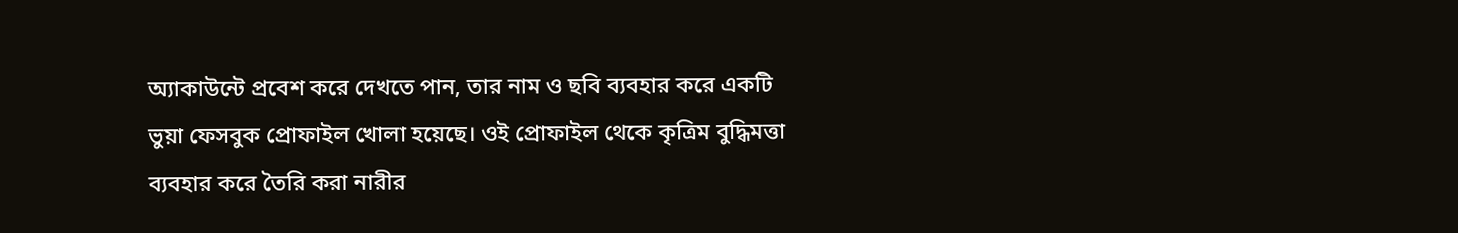অ্যাকাউন্টে প্রবেশ করে দেখতে পান, তার নাম ও ছবি ব্যবহার করে একটি ভুয়া ফেসবুক প্রোফাইল খোলা হয়েছে। ওই প্রোফাইল থেকে কৃত্রিম বুদ্ধিমত্তা ব্যবহার করে তৈরি করা নারীর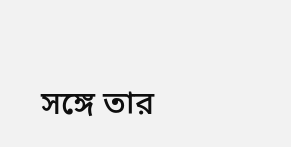সঙ্গে তার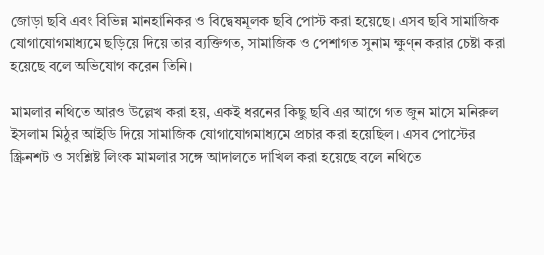জোড়া ছবি এবং বিভিন্ন মানহানিকর ও বিদ্বেষমূলক ছবি পোস্ট করা হয়েছে। এসব ছবি সামাজিক যোগাযোগমাধ্যমে ছড়িয়ে দিয়ে তার ব্যক্তিগত, সামাজিক ও পেশাগত সুনাম ক্ষুণ্ন করার চেষ্টা করা হয়েছে বলে অভিযোগ করেন তিনি।

মামলার নথিতে আরও উল্লেখ করা হয়, একই ধরনের কিছু ছবি এর আগে গত জুন মাসে মনিরুল ইসলাম মিঠুর আইডি দিয়ে সামাজিক যোগাযোগমাধ্যমে প্রচার করা হয়েছিল। এসব পোস্টের স্ক্রিনশট ও সংশ্লিষ্ট লিংক মামলার সঙ্গে আদালতে দাখিল করা হয়েছে বলে নথিতে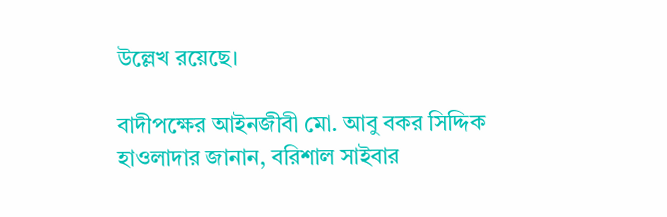উল্লেখ রয়েছে।

বাদীপক্ষের আইনজীবী মো. আবু বকর সিদ্দিক হাওলাদার জানান, বরিশাল সাইবার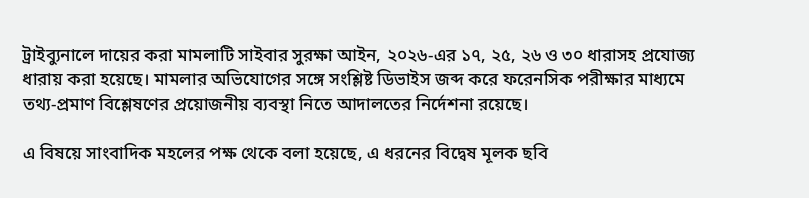ট্রাইব্যুনালে দায়ের করা মামলাটি সাইবার সুরক্ষা আইন, ২০২৬-এর ১৭, ২৫, ২৬ ও ৩০ ধারাসহ প্রযোজ্য ধারায় করা হয়েছে। মামলার অভিযোগের সঙ্গে সংশ্লিষ্ট ডিভাইস জব্দ করে ফরেনসিক পরীক্ষার মাধ্যমে তথ্য-প্রমাণ বিশ্লেষণের প্রয়োজনীয় ব্যবস্থা নিতে আদালতের নির্দেশনা রয়েছে।

এ বিষয়ে সাংবাদিক মহলের পক্ষ থেকে বলা হয়েছে, এ ধরনের বিদ্বেষ মূলক ছবি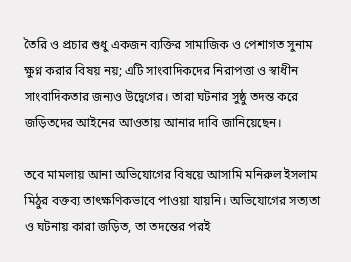তৈরি ও প্রচার শুধু একজন ব্যক্তির সামাজিক ও পেশাগত সুনাম ক্ষুণ্ন করার বিষয় নয়; এটি সাংবাদিকদের নিরাপত্তা ও স্বাধীন সাংবাদিকতার জন্যও উদ্বেগের। তারা ঘটনার সুষ্ঠু তদন্ত করে জড়িতদের আইনের আওতায় আনার দাবি জানিয়েছেন।

তবে মামলায় আনা অভিযোগের বিষয়ে আসামি মনিরুল ইসলাম মিঠুর বক্তব্য তাৎক্ষণিকভাবে পাওয়া যায়নি। অভিযোগের সত্যতা ও ঘটনায় কারা জড়িত, তা তদন্তের পরই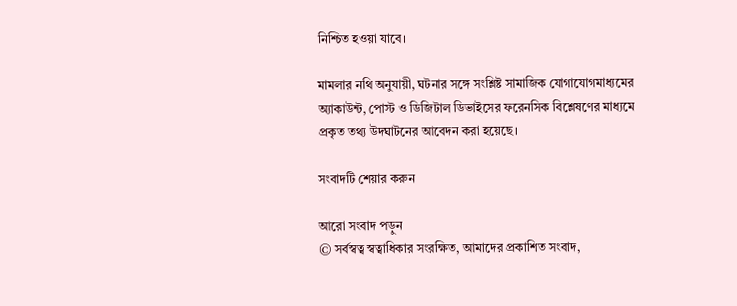নিশ্চিত হওয়া যাবে।

মামলার নথি অনুযায়ী, ঘটনার সঙ্গে সংশ্লিষ্ট সামাজিক যোগাযোগমাধ্যমের অ্যাকাউন্ট, পোস্ট ও ডিজিটাল ডিভাইসের ফরেনসিক বিশ্লেষণের মাধ্যমে প্রকৃত তথ্য উদঘাটনের আবেদন করা হয়েছে।

সংবাদটি শেয়ার করুন

আরো সংবাদ পড়ুন
© সর্বস্বত্ব স্বত্বাধিকার সংরক্ষিত, আমাদের প্রকাশিত সংবাদ,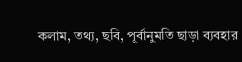কলাম, তথ্য, ছবি, পূর্বানুমতি ছাড়া ব্যবহার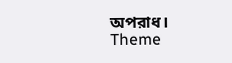অপরাধ।
Theme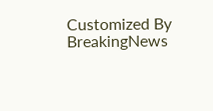Customized By BreakingNews